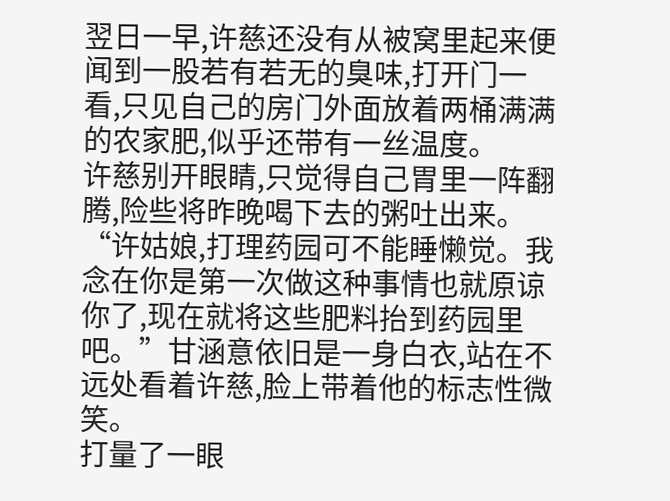翌日一早,许慈还没有从被窝里起来便闻到一股若有若无的臭味,打开门一看,只见自己的房门外面放着两桶满满的农家肥,似乎还带有一丝温度。
许慈别开眼睛,只觉得自己胃里一阵翻腾,险些将昨晚喝下去的粥吐出来。
“许姑娘,打理药园可不能睡懒觉。我念在你是第一次做这种事情也就原谅你了,现在就将这些肥料抬到药园里吧。”甘涵意依旧是一身白衣,站在不远处看着许慈,脸上带着他的标志性微笑。
打量了一眼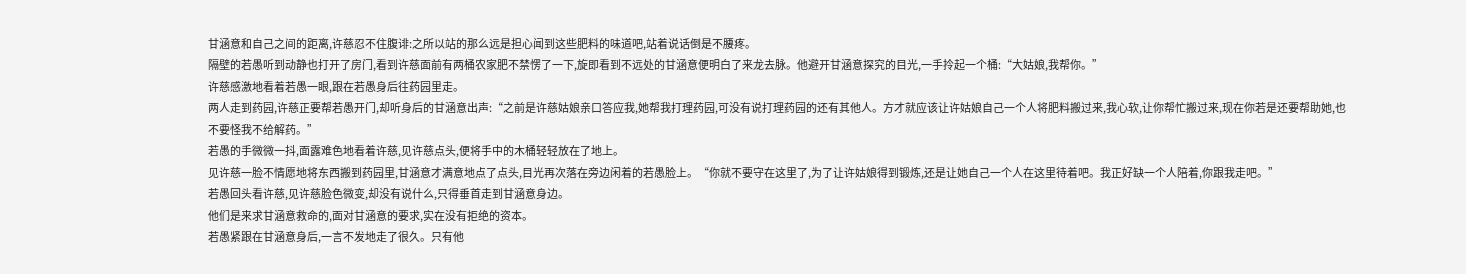甘涵意和自己之间的距离,许慈忍不住腹诽:之所以站的那么远是担心闻到这些肥料的味道吧,站着说话倒是不腰疼。
隔壁的若愚听到动静也打开了房门,看到许慈面前有两桶农家肥不禁愣了一下,旋即看到不远处的甘涵意便明白了来龙去脉。他避开甘涵意探究的目光,一手拎起一个桶:“大姑娘,我帮你。”
许慈感激地看着若愚一眼,跟在若愚身后往药园里走。
两人走到药园,许慈正要帮若愚开门,却听身后的甘涵意出声:“之前是许慈姑娘亲口答应我,她帮我打理药园,可没有说打理药园的还有其他人。方才就应该让许姑娘自己一个人将肥料搬过来,我心软,让你帮忙搬过来,现在你若是还要帮助她,也不要怪我不给解药。”
若愚的手微微一抖,面露难色地看着许慈,见许慈点头,便将手中的木桶轻轻放在了地上。
见许慈一脸不情愿地将东西搬到药园里,甘涵意才满意地点了点头,目光再次落在旁边闲着的若愚脸上。“你就不要守在这里了,为了让许姑娘得到锻炼,还是让她自己一个人在这里待着吧。我正好缺一个人陪着,你跟我走吧。”
若愚回头看许慈,见许慈脸色微变,却没有说什么,只得垂首走到甘涵意身边。
他们是来求甘涵意救命的,面对甘涵意的要求,实在没有拒绝的资本。
若愚紧跟在甘涵意身后,一言不发地走了很久。只有他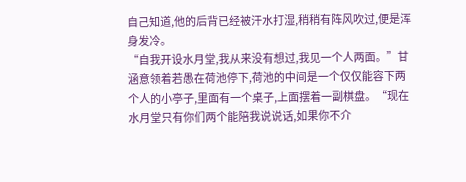自己知道,他的后背已经被汗水打湿,稍稍有阵风吹过,便是浑身发冷。
“自我开设水月堂,我从来没有想过,我见一个人两面。”甘涵意领着若愚在荷池停下,荷池的中间是一个仅仅能容下两个人的小亭子,里面有一个桌子,上面摆着一副棋盘。“现在水月堂只有你们两个能陪我说说话,如果你不介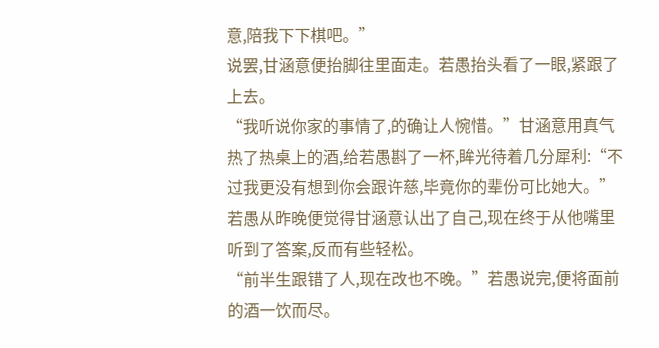意,陪我下下棋吧。”
说罢,甘涵意便抬脚往里面走。若愚抬头看了一眼,紧跟了上去。
“我听说你家的事情了,的确让人惋惜。”甘涵意用真气热了热桌上的酒,给若愚斟了一杯,眸光待着几分犀利:“不过我更没有想到你会跟许慈,毕竟你的辈份可比她大。”
若愚从昨晚便觉得甘涵意认出了自己,现在终于从他嘴里听到了答案,反而有些轻松。
“前半生跟错了人,现在改也不晚。”若愚说完,便将面前的酒一饮而尽。